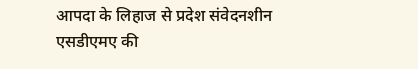आपदा के लिहाज से प्रदेश संवेदनशीन
एसडीएमए की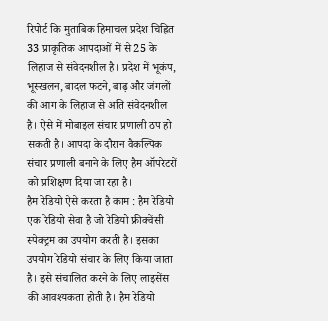रिपोर्ट कि मुताबिक हिमाचल प्रदेश चिह्नित 33 प्राकृतिक आपदाओं में से 25 के लिहाज से संवेदनशील है। प्रदेश में भूकंप, भूस्खलन, बादल फटने, बाढ़ और जंगलों की आग के लिहाज से अति संवेदनशील है। ऐसे में मोबाइल संचार प्रणाली ठप हो सकती है। आपदा के दौरान वैकल्पिक संचार प्रणाली बनाने के लिए हैम ऑपरेटरों को प्रशिक्षण दिया जा रहा है।
हैम रेडियो ऐसे करता है काम : हैम रेडियो एक रेडियो सेवा है जो रेडियो फ्रीक्वेंसी स्पेक्ट्रम का उपयोग करती है। इसका उपयोग रेडियो संचार के लिए किया जाता है। इसे संचालित करने के लिए लाइसेंस की आवश्यकता होती है। हैम रेडियो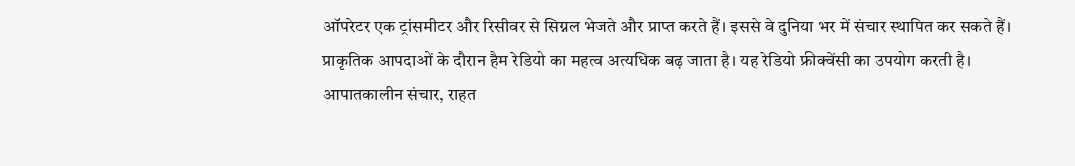ऑपरेटर एक ट्रांसमीटर और रिसीवर से सिग्नल भेजते और प्राप्त करते हैं। इससे वे दुनिया भर में संचार स्थापित कर सकते हैं।
प्राकृतिक आपदाओं के दौरान हैम रेडियो का महत्व अत्यधिक बढ़ जाता है। यह रेडियो फ्रीक्वेंसी का उपयोग करती है। आपातकालीन संचार, राहत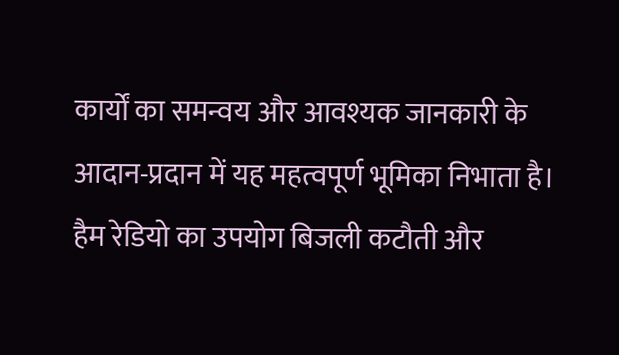कार्यों का समन्वय और आवश्यक जानकारी के आदान-प्रदान में यह महत्वपूर्ण भूमिका निभाता है।
हैम रेडियो का उपयोग बिजली कटौती और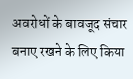अवरोधों के बावजूद संचार बनाए रखने के लिए किया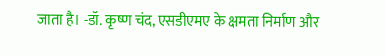जाता है। -डॉ. कृष्ण चंद, एसडीएमए के क्षमता निर्माण और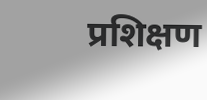प्रशिक्षण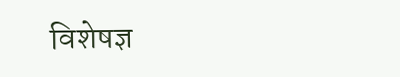विशेषज्ञ